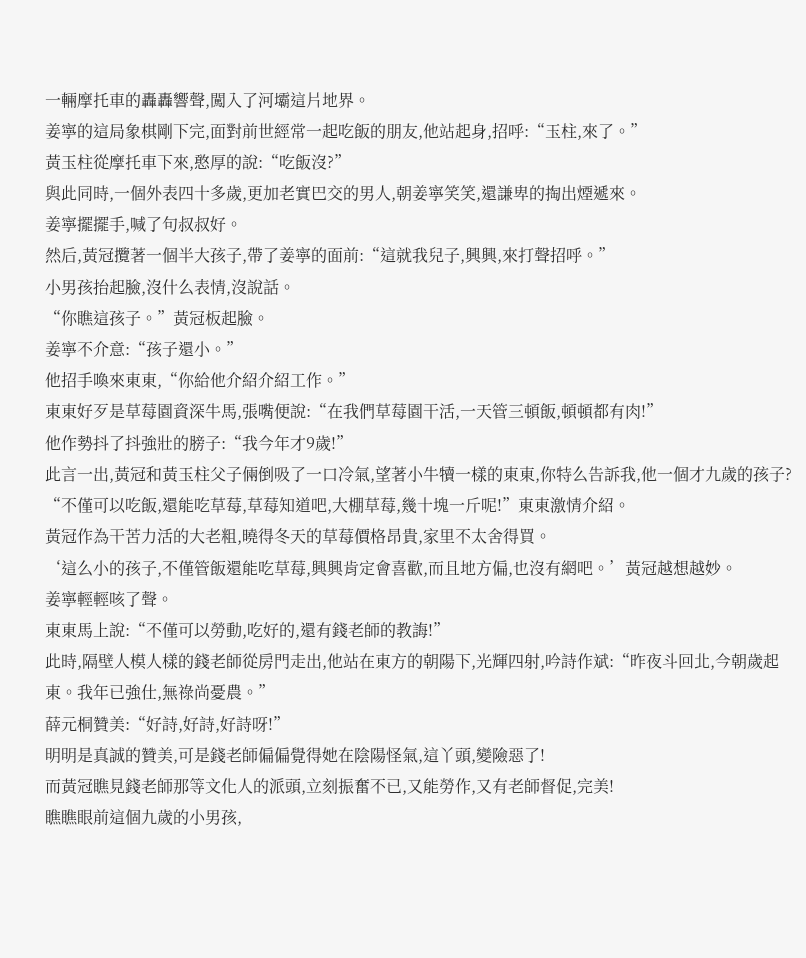一輛摩托車的轟轟響聲,闖入了河壩這片地界。
姜寧的這局象棋剛下完,面對前世經常一起吃飯的朋友,他站起身,招呼:“玉柱,來了。”
黃玉柱從摩托車下來,憨厚的說:“吃飯沒?”
與此同時,一個外表四十多歲,更加老實巴交的男人,朝姜寧笑笑,還謙卑的掏出煙遞來。
姜寧擺擺手,喊了句叔叔好。
然后,黃冠攬著一個半大孩子,帶了姜寧的面前:“這就我兒子,興興,來打聲招呼。”
小男孩抬起臉,沒什么表情,沒說話。
“你瞧這孩子。”黃冠板起臉。
姜寧不介意:“孩子還小。”
他招手喚來東東,“你給他介紹介紹工作。”
東東好歹是草莓園資深牛馬,張嘴便說:“在我們草莓園干活,一天管三頓飯,頓頓都有肉!”
他作勢抖了抖強壯的膀子:“我今年才9歲!”
此言一出,黃冠和黃玉柱父子倆倒吸了一口冷氣,望著小牛犢一樣的東東,你特么告訴我,他一個才九歲的孩子?
“不僅可以吃飯,還能吃草莓,草莓知道吧,大棚草莓,幾十塊一斤呢!”東東激情介紹。
黃冠作為干苦力活的大老粗,曉得冬天的草莓價格昂貴,家里不太舍得買。
‘這么小的孩子,不僅管飯還能吃草莓,興興肯定會喜歡,而且地方偏,也沒有網吧。’黃冠越想越妙。
姜寧輕輕咳了聲。
東東馬上說:“不僅可以勞動,吃好的,還有錢老師的教誨!”
此時,隔壁人模人樣的錢老師從房門走出,他站在東方的朝陽下,光輝四射,吟詩作斌:“昨夜斗回北,今朝歲起東。我年已強仕,無祿尚憂農。”
薛元桐贊美:“好詩,好詩,好詩呀!”
明明是真誠的贊美,可是錢老師偏偏覺得她在陰陽怪氣,這丫頭,變險惡了!
而黃冠瞧見錢老師那等文化人的派頭,立刻振奮不已,又能勞作,又有老師督促,完美!
瞧瞧眼前這個九歲的小男孩,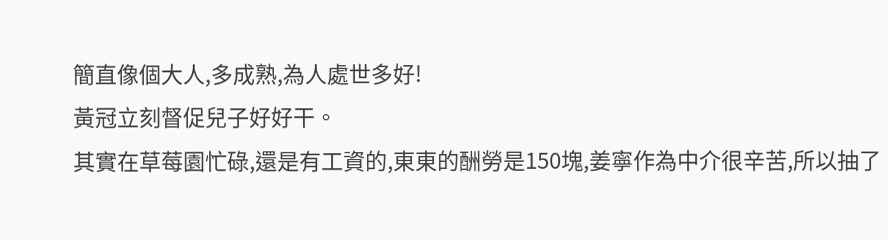簡直像個大人,多成熟,為人處世多好!
黃冠立刻督促兒子好好干。
其實在草莓園忙碌,還是有工資的,東東的酬勞是150塊,姜寧作為中介很辛苦,所以抽了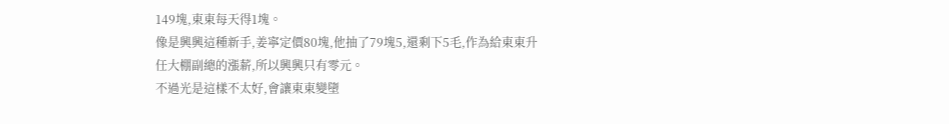149塊,東東每天得1塊。
像是興興這種新手,姜寧定價80塊,他抽了79塊5,還剩下5毛,作為給東東升任大棚副總的漲薪,所以興興只有零元。
不過光是這樣不太好,會讓東東變墮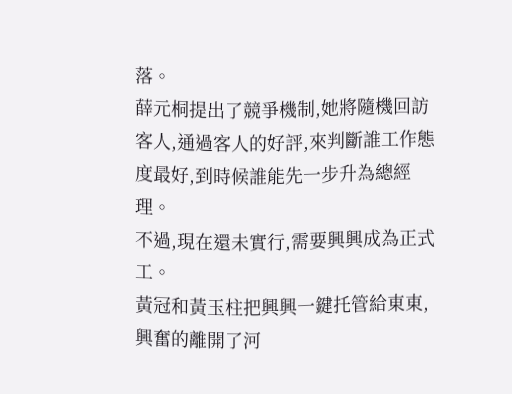落。
薛元桐提出了競爭機制,她將隨機回訪客人,通過客人的好評,來判斷誰工作態度最好,到時候誰能先一步升為總經理。
不過,現在還未實行,需要興興成為正式工。
黃冠和黃玉柱把興興一鍵托管給東東,興奮的離開了河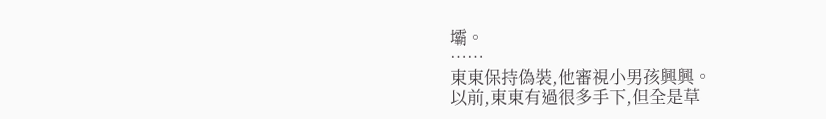壩。
……
東東保持偽裝,他審視小男孩興興。
以前,東東有過很多手下,但全是草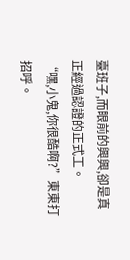臺班子,而眼前的興興,卻是真正經過認證的正式工。
“嘿,小鬼,你很酷啊?”東東打招呼。